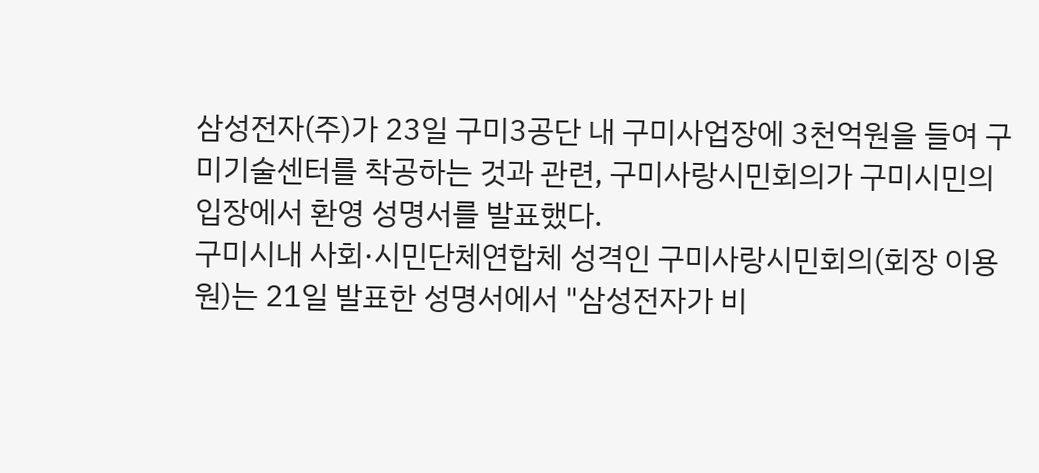삼성전자(주)가 23일 구미3공단 내 구미사업장에 3천억원을 들여 구미기술센터를 착공하는 것과 관련, 구미사랑시민회의가 구미시민의 입장에서 환영 성명서를 발표했다.
구미시내 사회·시민단체연합체 성격인 구미사랑시민회의(회장 이용원)는 21일 발표한 성명서에서 "삼성전자가 비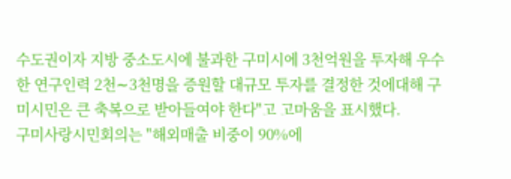수도권이자 지방 중소도시에 불과한 구미시에 3천억원을 투자해 우수한 연구인력 2천∼3천명을 증원할 대규모 투자를 결정한 것에대해 구미시민은 큰 축복으로 받아들여야 한다"고 고마움을 표시했다.
구미사랑시민회의는 "해외매출 비중이 90%에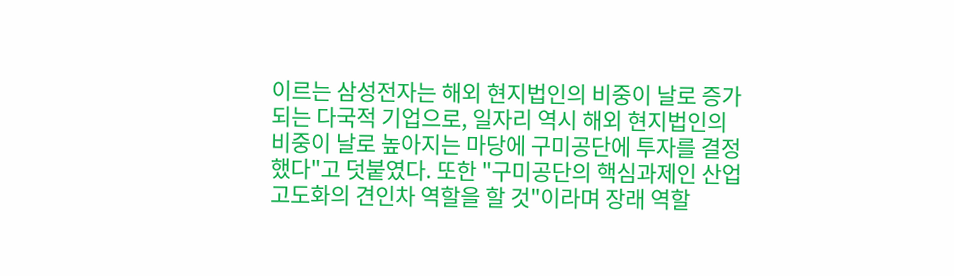이르는 삼성전자는 해외 현지법인의 비중이 날로 증가되는 다국적 기업으로, 일자리 역시 해외 현지법인의 비중이 날로 높아지는 마당에 구미공단에 투자를 결정했다"고 덧붙였다. 또한 "구미공단의 핵심과제인 산업고도화의 견인차 역할을 할 것"이라며 장래 역할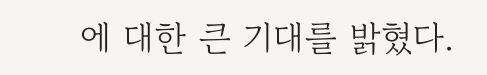에 대한 큰 기대를 밝혔다.